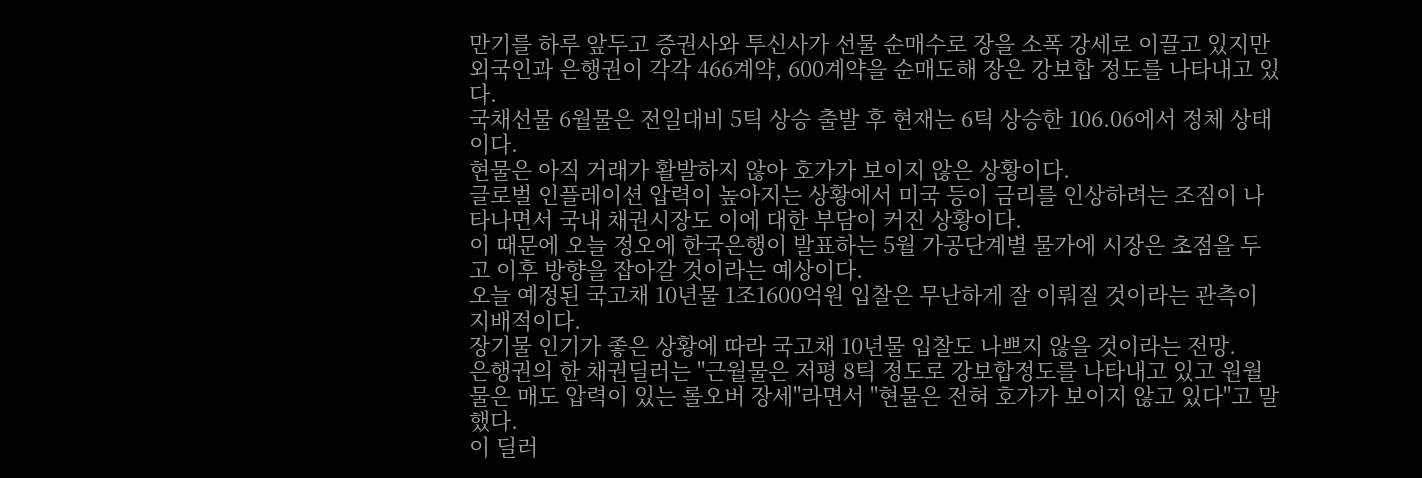만기를 하루 앞두고 증권사와 투신사가 선물 순매수로 장을 소폭 강세로 이끌고 있지만 외국인과 은행권이 각각 466계약, 600계약을 순매도해 장은 강보합 정도를 나타내고 있다.
국채선물 6월물은 전일대비 5틱 상승 출발 후 현재는 6틱 상승한 106.06에서 정체 상태이다.
현물은 아직 거래가 활발하지 않아 호가가 보이지 않은 상황이다.
글로벌 인플레이션 압력이 높아지는 상황에서 미국 등이 금리를 인상하려는 조짐이 나타나면서 국내 채권시장도 이에 대한 부담이 커진 상황이다.
이 때문에 오늘 정오에 한국은행이 발표하는 5월 가공단계별 물가에 시장은 초점을 두고 이후 방향을 잡아갈 것이라는 예상이다.
오늘 예정된 국고채 10년물 1조1600억원 입찰은 무난하게 잘 이뤄질 것이라는 관측이 지배적이다.
장기물 인기가 좋은 상황에 따라 국고채 10년물 입찰도 나쁘지 않을 것이라는 전망.
은행권의 한 채권딜러는 "근월물은 저평 8틱 정도로 강보합정도를 나타내고 있고 원월물은 매도 압력이 있는 롤오버 장세"라면서 "현물은 전혀 호가가 보이지 않고 있다"고 말했다.
이 딜러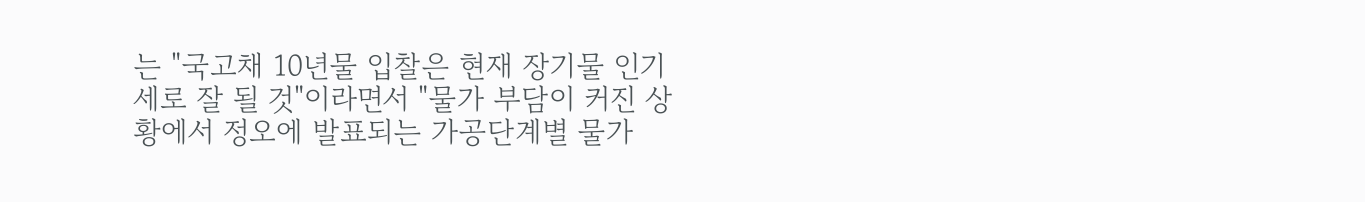는 "국고채 10년물 입찰은 현재 장기물 인기세로 잘 될 것"이라면서 "물가 부담이 커진 상황에서 정오에 발표되는 가공단계별 물가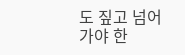도 짚고 넘어가야 한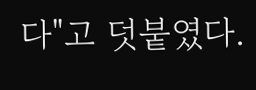다"고 덧붙였다.